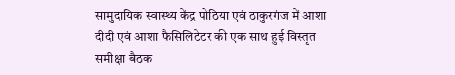सामुदायिक स्वास्थ्य केंद्र पोठिया एवं ठाकुरगंज में आशा दीदी एवं आशा फैसिलिटेटर की एक साथ हुई विस्तृत समीक्षा बैठक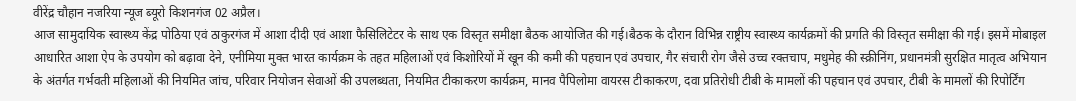वीरेंद्र चौहान नजरिया न्यूज ब्यूरो किशनगंज 02 अप्रैल।
आज सामुदायिक स्वास्थ्य केंद्र पोठिया एवं ठाकुरगंज में आशा दीदी एवं आशा फैसिलिटेटर के साथ एक विस्तृत समीक्षा बैठक आयोजित की गई।बैठक के दौरान विभिन्न राष्ट्रीय स्वास्थ्य कार्यक्रमों की प्रगति की विस्तृत समीक्षा की गई। इसमें मोबाइल आधारित आशा ऐप के उपयोग को बढ़ावा देने, एनीमिया मुक्त भारत कार्यक्रम के तहत महिलाओं एवं किशोरियों में खून की कमी की पहचान एवं उपचार, गैर संचारी रोग जैसे उच्च रक्तचाप, मधुमेह की स्क्रीनिंग, प्रधानमंत्री सुरक्षित मातृत्व अभियान के अंतर्गत गर्भवती महिलाओं की नियमित जांच, परिवार नियोजन सेवाओं की उपलब्धता, नियमित टीकाकरण कार्यक्रम, मानव पैपिलोमा वायरस टीकाकरण, दवा प्रतिरोधी टीबी के मामलों की पहचान एवं उपचार, टीबी के मामलों की रिपोर्टिंग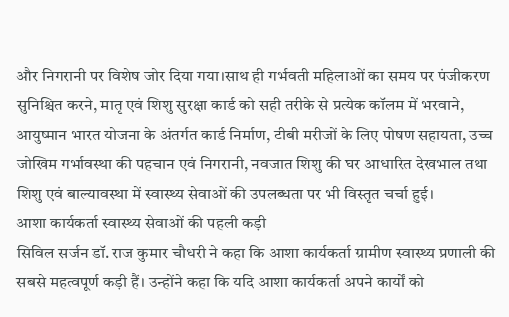और निगरानी पर विशेष जोर दिया गया।साथ ही गर्भवती महिलाओं का समय पर पंजीकरण सुनिश्चित करने, मातृ एवं शिशु सुरक्षा कार्ड को सही तरीके से प्रत्येक कॉलम में भरवाने, आयुष्मान भारत योजना के अंतर्गत कार्ड निर्माण, टीबी मरीजों के लिए पोषण सहायता, उच्च जोखिम गर्भावस्था की पहचान एवं निगरानी, नवजात शिशु की घर आधारित देखभाल तथा शिशु एवं बाल्यावस्था में स्वास्थ्य सेवाओं की उपलब्धता पर भी विस्तृत चर्चा हुई।
आशा कार्यकर्ता स्वास्थ्य सेवाओं की पहली कड़ी
सिविल सर्जन डॉ. राज कुमार चौधरी ने कहा कि आशा कार्यकर्ता ग्रामीण स्वास्थ्य प्रणाली की सबसे महत्वपूर्ण कड़ी हैं। उन्होंने कहा कि यदि आशा कार्यकर्ता अपने कार्यों को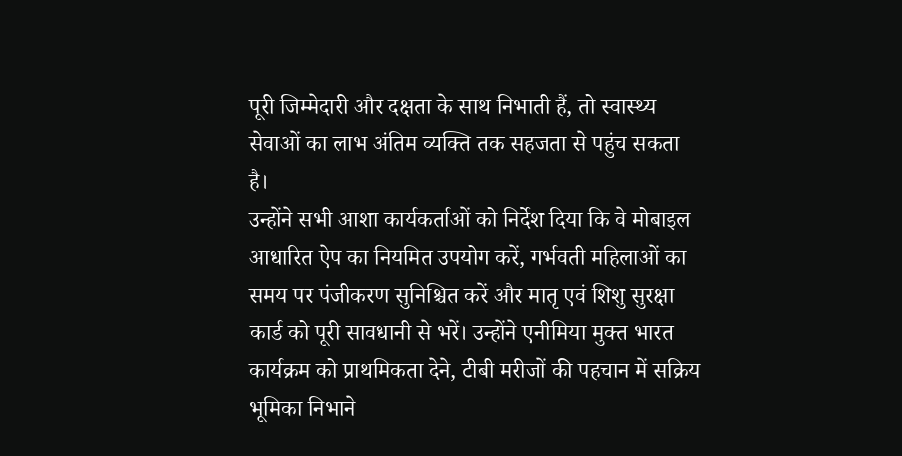पूरी जिम्मेदारी और दक्षता के साथ निभाती हैं, तो स्वास्थ्य सेवाओं का लाभ अंतिम व्यक्ति तक सहजता से पहुंच सकता है।
उन्होंने सभी आशा कार्यकर्ताओं को निर्देश दिया कि वे मोबाइल आधारित ऐप का नियमित उपयोग करें, गर्भवती महिलाओं का समय पर पंजीकरण सुनिश्चित करें और मातृ एवं शिशु सुरक्षा कार्ड को पूरी सावधानी से भरें। उन्होंने एनीमिया मुक्त भारत कार्यक्रम को प्राथमिकता देने, टीबी मरीजों की पहचान में सक्रिय भूमिका निभाने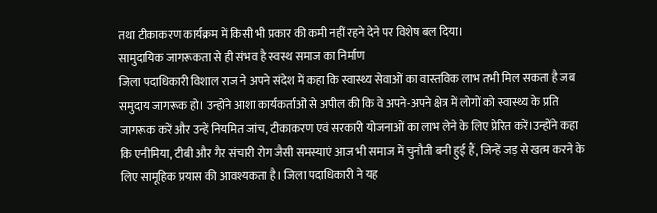तथा टीकाकरण कार्यक्रम में किसी भी प्रकार की कमी नहीं रहने देने पर विशेष बल दिया।
सामुदायिक जागरूकता से ही संभव है स्वस्थ समाज का निर्माण
जिला पदाधिकारी विशाल राज ने अपने संदेश में कहा कि स्वास्थ्य सेवाओं का वास्तविक लाभ तभी मिल सकता है जब समुदाय जागरूक हो। उन्होंने आशा कार्यकर्ताओं से अपील की कि वे अपने-अपने क्षेत्र में लोगों को स्वास्थ्य के प्रति जागरूक करें और उन्हें नियमित जांच, टीकाकरण एवं सरकारी योजनाओं का लाभ लेने के लिए प्रेरित करें।उन्होंने कहा कि एनीमिया, टीबी और गैर संचारी रोग जैसी समस्याएं आज भी समाज में चुनौती बनी हुई हैं, जिन्हें जड़ से खत्म करने के लिए सामूहिक प्रयास की आवश्यकता है। जिला पदाधिकारी ने यह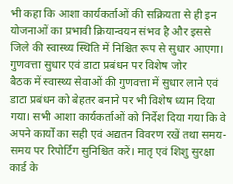भी कहा कि आशा कार्यकर्ताओं की सक्रियता से ही इन योजनाओं का प्रभावी क्रियान्वयन संभव है और इससे जिले की स्वास्थ्य स्थिति में निश्चित रूप से सुधार आएगा।
गुणवत्ता सुधार एवं डाटा प्रबंधन पर विशेष जोर
बैठक में स्वास्थ्य सेवाओं की गुणवत्ता में सुधार लाने एवं डाटा प्रबंधन को बेहतर बनाने पर भी विशेष ध्यान दिया गया। सभी आशा कार्यकर्ताओं को निर्देश दिया गया कि वे अपने कार्यों का सही एवं अद्यतन विवरण रखें तथा समय-समय पर रिपोर्टिंग सुनिश्चित करें। मातृ एवं शिशु सुरक्षा कार्ड के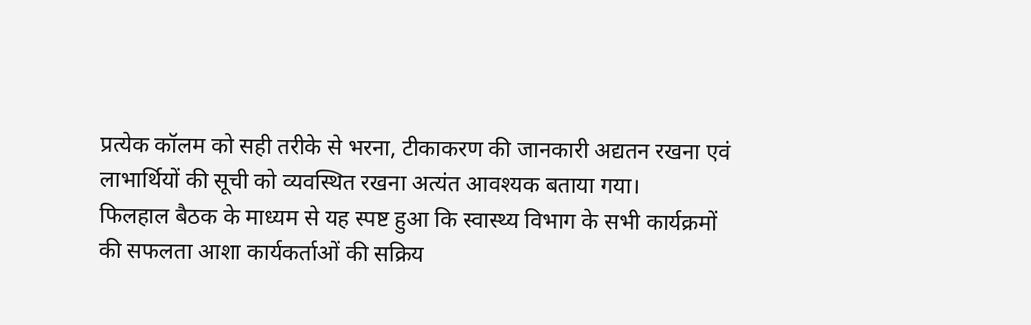प्रत्येक कॉलम को सही तरीके से भरना, टीकाकरण की जानकारी अद्यतन रखना एवं लाभार्थियों की सूची को व्यवस्थित रखना अत्यंत आवश्यक बताया गया।
फिलहाल बैठक के माध्यम से यह स्पष्ट हुआ कि स्वास्थ्य विभाग के सभी कार्यक्रमों की सफलता आशा कार्यकर्ताओं की सक्रिय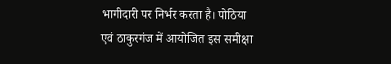भागीदारी पर निर्भर करता है। पोठिया एवं ठाकुरगंज में आयोजित इस समीक्षा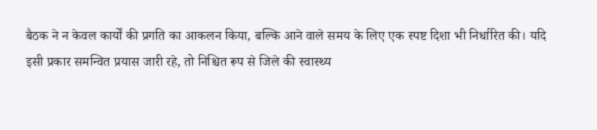बैठक ने न केवल कार्यों की प्रगति का आकलन किया, बल्कि आने वाले समय के लिए एक स्पष्ट दिशा भी निर्धारित की। यदि इसी प्रकार समन्वित प्रयास जारी रहे, तो निश्चित रूप से जिले की स्वास्थ्य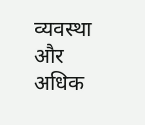व्यवस्था और अधिक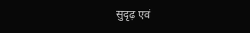सुदृढ़ एवं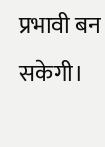प्रभावी बन सकेगी।